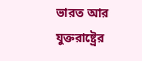ভারত আর যুক্তরাষ্ট্রের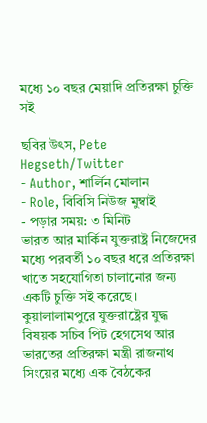মধ্যে ১০ বছর মেয়াদি প্রতিরক্ষা চুক্তি সই

ছবির উৎস, Pete Hegseth/Twitter
- Author, শার্লিন মোলান
- Role, বিবিসি নিউজ মুম্বাই
- পড়ার সময়: ৩ মিনিট
ভারত আর মার্কিন যুক্তরাষ্ট্র নিজেদের মধ্যে পরবর্তী ১০ বছর ধরে প্রতিরক্ষা খাতে সহযোগিতা চালানোর জন্য একটি চুক্তি সই করেছে।
কুয়ালালামপুরে যুক্তরাষ্ট্রের যুদ্ধ বিষয়ক সচিব পিট হেগসেথ আর ভারতের প্রতিরক্ষা মন্ত্রী রাজনাথ সিংয়ের মধ্যে এক বৈঠকের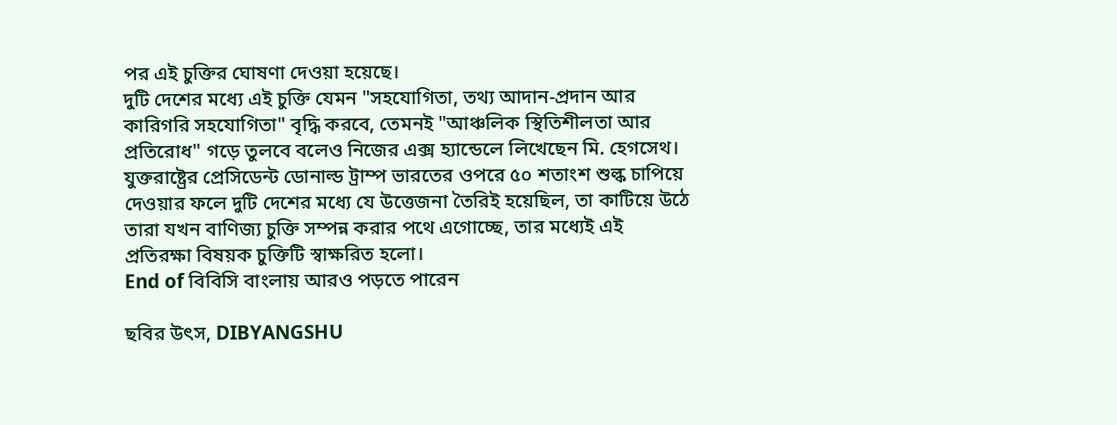পর এই চুক্তির ঘোষণা দেওয়া হয়েছে।
দুটি দেশের মধ্যে এই চুক্তি যেমন "সহযোগিতা, তথ্য আদান-প্রদান আর কারিগরি সহযোগিতা" বৃদ্ধি করবে, তেমনই "আঞ্চলিক স্থিতিশীলতা আর প্রতিরোধ" গড়ে তুলবে বলেও নিজের এক্স হ্যান্ডেলে লিখেছেন মি. হেগসেথ।
যুক্তরাষ্ট্রের প্রেসিডেন্ট ডোনাল্ড ট্রাম্প ভারতের ওপরে ৫০ শতাংশ শুল্ক চাপিয়ে দেওয়ার ফলে দুটি দেশের মধ্যে যে উত্তেজনা তৈরিই হয়েছিল, তা কাটিয়ে উঠে তারা যখন বাণিজ্য চুক্তি সম্পন্ন করার পথে এগোচ্ছে, তার মধ্যেই এই প্রতিরক্ষা বিষয়ক চুক্তিটি স্বাক্ষরিত হলো।
End of বিবিসি বাংলায় আরও পড়তে পারেন

ছবির উৎস, DIBYANGSHU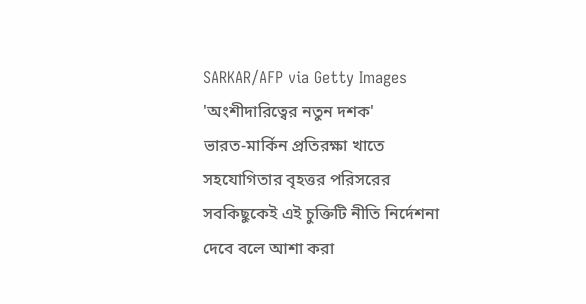SARKAR/AFP via Getty Images
'অংশীদারিত্বের নতুন দশক'
ভারত-মার্কিন প্রতিরক্ষা খাতে সহযোগিতার বৃহত্তর পরিসরের সবকিছুকেই এই চুক্তিটি নীতি নির্দেশনা দেবে বলে আশা করা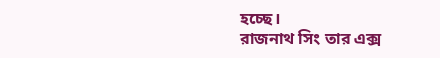হচ্ছে।
রাজনাথ সিং তার এক্স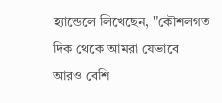হ্যান্ডেলে লিখেছেন, "কৌশলগত দিক থেকে আমরা যেভাবে আরও বেশি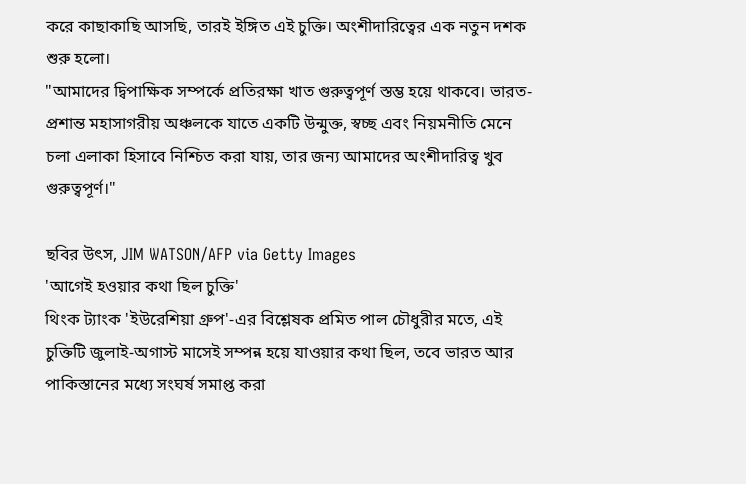করে কাছাকাছি আসছি, তারই ইঙ্গিত এই চুক্তি। অংশীদারিত্বের এক নতুন দশক শুরু হলো।
"আমাদের দ্বিপাক্ষিক সম্পর্কে প্রতিরক্ষা খাত গুরুত্বপূর্ণ স্তম্ভ হয়ে থাকবে। ভারত-প্রশান্ত মহাসাগরীয় অঞ্চলকে যাতে একটি উন্মুক্ত, স্বচ্ছ এবং নিয়মনীতি মেনে চলা এলাকা হিসাবে নিশ্চিত করা যায়, তার জন্য আমাদের অংশীদারিত্ব খুব গুরুত্বপূর্ণ।"

ছবির উৎস, JIM WATSON/AFP via Getty Images
'আগেই হওয়ার কথা ছিল চুক্তি'
থিংক ট্যাংক 'ইউরেশিয়া গ্রুপ'-এর বিশ্লেষক প্রমিত পাল চৌধুরীর মতে, এই চুক্তিটি জুলাই-অগাস্ট মাসেই সম্পন্ন হয়ে যাওয়ার কথা ছিল, তবে ভারত আর পাকিস্তানের মধ্যে সংঘর্ষ সমাপ্ত করা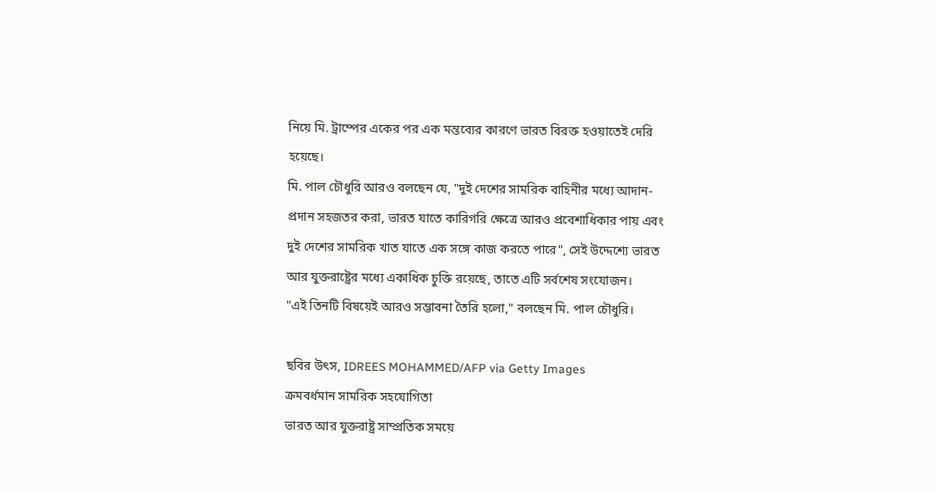নিয়ে মি. ট্রাম্পের একের পর এক মন্তব্যের কারণে ভারত বিরক্ত হওয়াতেই দেরি হয়েছে।
মি. পাল চৌধুরি আরও বলছেন যে, "দুই দেশের সামরিক বাহিনীর মধ্যে আদান-প্রদান সহজতর করা, ভারত যাতে কারিগরি ক্ষেত্রে আরও প্রবেশাধিকার পায় এবং দুই দেশের সামরিক খাত যাতে এক সঙ্গে কাজ করতে পারে", সেই উদ্দেশ্যে ভারত আর যুক্তরাষ্ট্রের মধ্যে একাধিক চুক্তি রয়েছে, তাতে এটি সর্বশেষ সংযোজন।
"এই তিনটি বিষয়েই আরও সম্ভাবনা তৈরি হলো," বলছেন মি. পাল চৌধুরি।

ছবির উৎস, IDREES MOHAMMED/AFP via Getty Images
ক্রমবর্ধমান সামরিক সহযোগিতা
ভারত আর যুক্তরাষ্ট্র সাম্প্রতিক সময়ে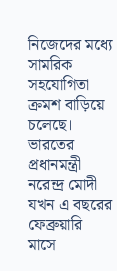নিজেদের মধ্যে সামরিক সহযোগিতা ক্রমশ বাড়িয়ে চলেছে।
ভারতের প্রধানমন্ত্রী নরেন্দ্র মোদী যখন এ বছরের ফেব্রুয়ারি মাসে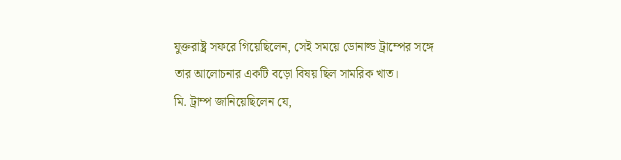যুক্তরাষ্ট্র সফরে গিয়েছিলেন, সেই সময়ে ডোনাল্ড ট্রাম্পের সঙ্গে তার আলোচনার একটি বড়ো বিষয় ছিল সামরিক খাত।
মি. ট্রাম্প জানিয়েছিলেন যে,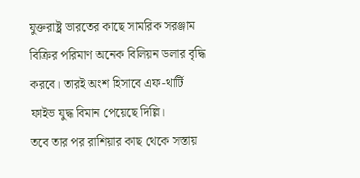যুক্তরাষ্ট্র ভারতের কাছে সামরিক সরঞ্জাম বিক্রির পরিমাণ অনেক বিলিয়ন ডলার বৃদ্ধি করবে। তারই অংশ হিসাবে এফ-থার্টি ফাইভ যুদ্ধ বিমান পেয়েছে দিল্লি।
তবে তার পর রাশিয়ার কাছ থেকে সস্তায়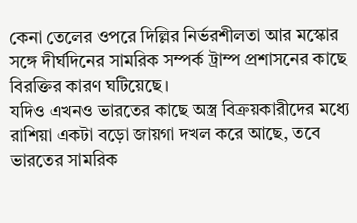কেনা তেলের ওপরে দিল্লির নির্ভরশীলতা আর মস্কোর সঙ্গে দীর্ঘদিনের সামরিক সম্পর্ক ট্রাম্প প্রশাসনের কাছে বিরক্তির কারণ ঘটিয়েছে।
যদিও এখনও ভারতের কাছে অস্ত্র বিক্রয়কারীদের মধ্যে রাশিয়া একটা বড়ো জায়গা দখল করে আছে, তবে ভারতের সামরিক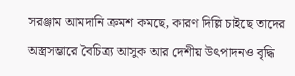সরঞ্জাম আমদানি ক্রমশ কমছে, কারণ দিল্লি চাইছে তাদের অস্ত্রসম্ভারে বৈচিত্র্য আসুক আর দেশীয় উৎপাদনও বৃদ্ধি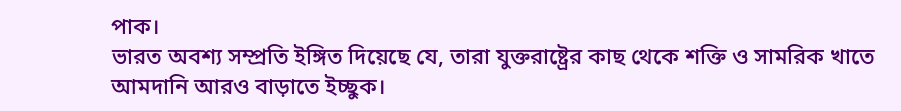পাক।
ভারত অবশ্য সম্প্রতি ইঙ্গিত দিয়েছে যে, তারা যুক্তরাষ্ট্রের কাছ থেকে শক্তি ও সামরিক খাতে আমদানি আরও বাড়াতে ইচ্ছুক।